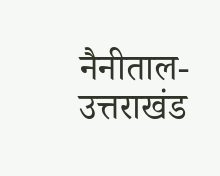नैनीताल-उत्तराखंड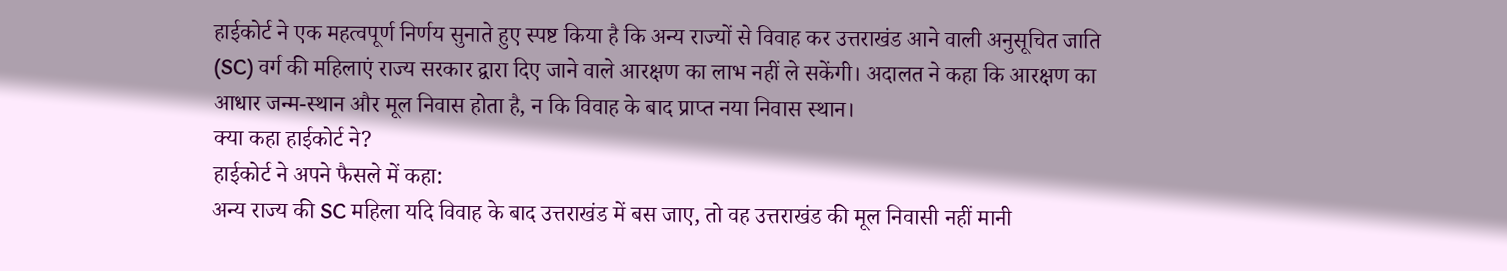हाईकोर्ट ने एक महत्वपूर्ण निर्णय सुनाते हुए स्पष्ट किया है कि अन्य राज्यों से विवाह कर उत्तराखंड आने वाली अनुसूचित जाति (SC) वर्ग की महिलाएं राज्य सरकार द्वारा दिए जाने वाले आरक्षण का लाभ नहीं ले सकेंगी। अदालत ने कहा कि आरक्षण का आधार जन्म-स्थान और मूल निवास होता है, न कि विवाह के बाद प्राप्त नया निवास स्थान।
क्या कहा हाईकोर्ट ने?
हाईकोर्ट ने अपने फैसले में कहा:
अन्य राज्य की SC महिला यदि विवाह के बाद उत्तराखंड में बस जाए, तो वह उत्तराखंड की मूल निवासी नहीं मानी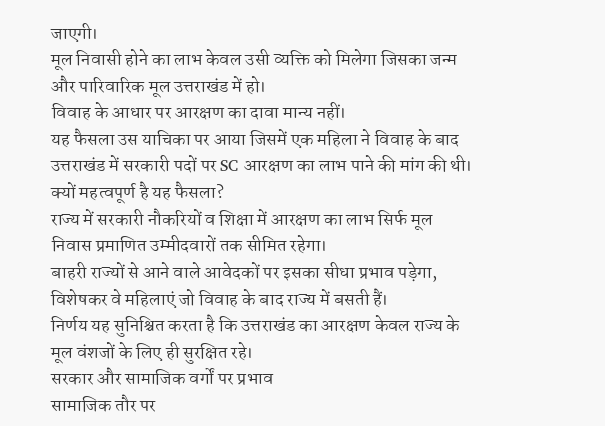जाएगी।
मूल निवासी होने का लाभ केवल उसी व्यक्ति को मिलेगा जिसका जन्म और पारिवारिक मूल उत्तराखंड में हो।
विवाह के आधार पर आरक्षण का दावा मान्य नहीं।
यह फैसला उस याचिका पर आया जिसमें एक महिला ने विवाह के बाद उत्तराखंड में सरकारी पदों पर SC आरक्षण का लाभ पाने की मांग की थी।
क्यों महत्वपूर्ण है यह फैसला?
राज्य में सरकारी नौकरियों व शिक्षा में आरक्षण का लाभ सिर्फ मूल निवास प्रमाणित उम्मीदवारों तक सीमित रहेगा।
बाहरी राज्यों से आने वाले आवेदकों पर इसका सीधा प्रभाव पड़ेगा, विशेषकर वे महिलाएं जो विवाह के बाद राज्य में बसती हैं।
निर्णय यह सुनिश्चित करता है कि उत्तराखंड का आरक्षण केवल राज्य के मूल वंशजों के लिए ही सुरक्षित रहे।
सरकार और सामाजिक वर्गों पर प्रभाव
सामाजिक तौर पर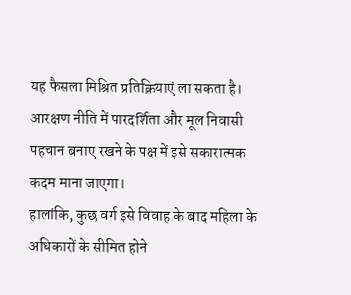यह फैसला मिश्रित प्रतिक्रियाएं ला सकता है।
आरक्षण नीति में पारदर्शिता और मूल निवासी पहचान बनाए रखने के पक्ष में इसे सकारात्मक कदम माना जाएगा।
हालांकि, कुछ वर्ग इसे विवाह के बाद महिला के अधिकारों के सीमित होने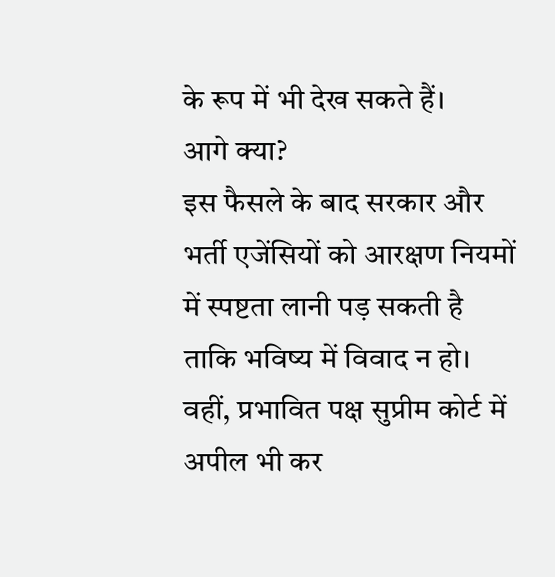के रूप में भी देख सकते हैं।
आगे क्या?
इस फैसले के बाद सरकार और भर्ती एजेंसियों को आरक्षण नियमों में स्पष्टता लानी पड़ सकती है ताकि भविष्य में विवाद न हो।
वहीं, प्रभावित पक्ष सुप्रीम कोर्ट में अपील भी कर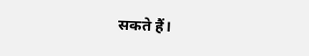सकते हैं।